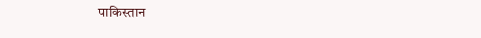पाकिस्तान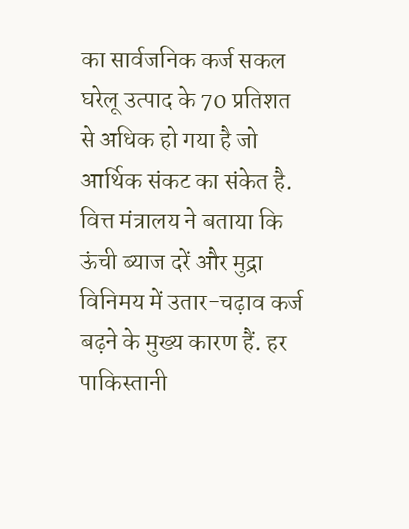का सार्वजनिक कर्ज सकल घरेलू उत्पाद के 70 प्रतिशत से अधिक हो गया है जो आर्थिक संकट का संकेत है. वित्त मंत्रालय ने बताया कि ऊंची ब्याज दरें और मुद्रा विनिमय में उतार-चढ़ाव कर्ज बढ़ने के मुख्य कारण हैं. हर पाकिस्तानी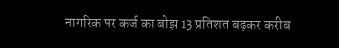नागरिक पर कर्ज का बोझ 13 प्रतिशत बढ़कर करीब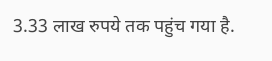3.33 लाख रुपये तक पहुंच गया है.